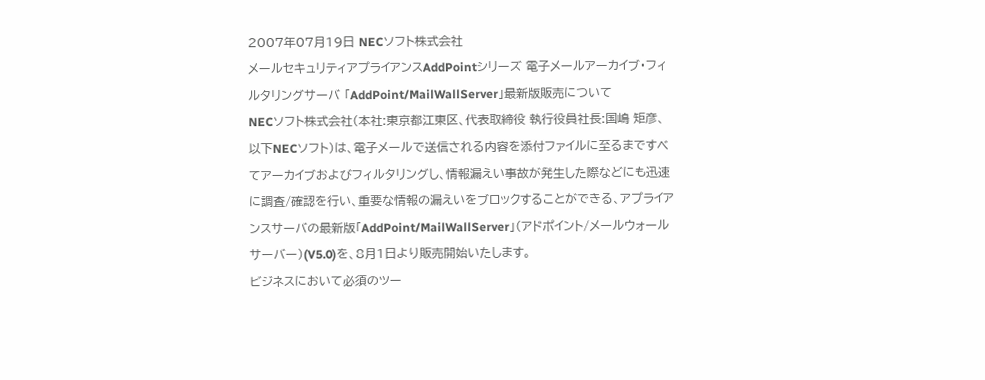2007年07月19日 NECソフト株式会社
メールセキュリティアプライアンスAddPointシリーズ 電子メールアーカイブ・フィルタリングサーバ 「AddPoint/MailWallServer」最新版販売について
NECソフト株式会社(本社:東京都江東区、代表取締役 執行役員社長:国嶋 矩彦、以下NECソフト)は、電子メールで送信される内容を添付ファイルに至るまですべてアーカイブおよびフィルタリングし、情報漏えい事故が発生した際などにも迅速に調査/確認を行い、重要な情報の漏えいをブロックすることができる、アプライアンスサーバの最新版「AddPoint/MailWallServer」(アドポイント/メールウォールサーバー)(V5.0)を、8月1日より販売開始いたします。
ビジネスにおいて必須のツー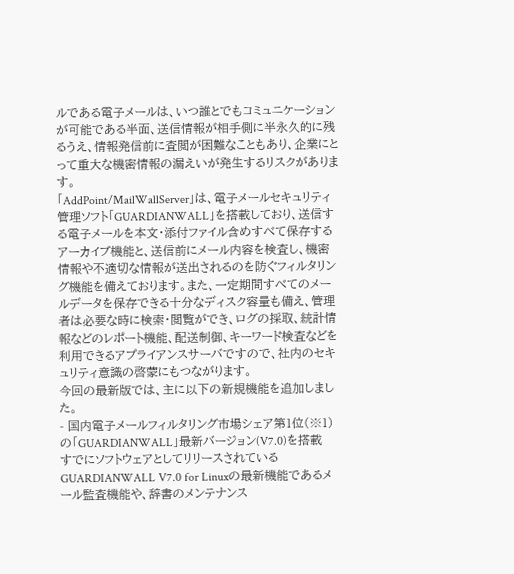ルである電子メールは、いつ誰とでもコミュニケーションが可能である半面、送信情報が相手側に半永久的に残るうえ、情報発信前に査閲が困難なこともあり、企業にとって重大な機密情報の漏えいが発生するリスクがあります。
「AddPoint/MailWallServer」は、電子メールセキュリティ管理ソフト「GUARDIANWALL」を搭載しており、送信する電子メールを本文・添付ファイル含めすべて保存するアーカイブ機能と、送信前にメール内容を検査し、機密情報や不適切な情報が送出されるのを防ぐフィルタリング機能を備えております。また、一定期間すべてのメールデータを保存できる十分なディスク容量も備え、管理者は必要な時に検索・閲覧ができ、ログの採取、統計情報などのレポート機能、配送制御、キーワード検査などを利用できるアプライアンスサーバですので、社内のセキュリティ意識の啓蒙にもつながります。
今回の最新版では、主に以下の新規機能を追加しました。
- 国内電子メールフィルタリング市場シェア第1位(※1)の「GUARDIANWALL」最新バージョン(V7.0)を搭載
すでにソフトウェアとしてリリースされているGUARDIANWALL V7.0 for Linuxの最新機能であるメール監査機能や、辞書のメンテナンス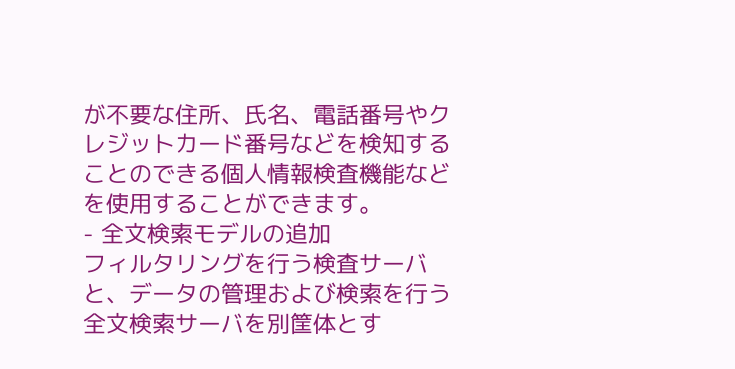が不要な住所、氏名、電話番号やクレジットカード番号などを検知することのできる個人情報検査機能などを使用することができます。
- 全文検索モデルの追加
フィルタリングを行う検査サーバと、データの管理および検索を行う全文検索サーバを別筐体とす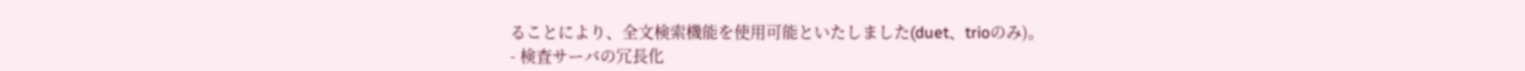ることにより、全文検索機能を使用可能といたしました(duet、trioのみ)。
- 検査サーバの冗長化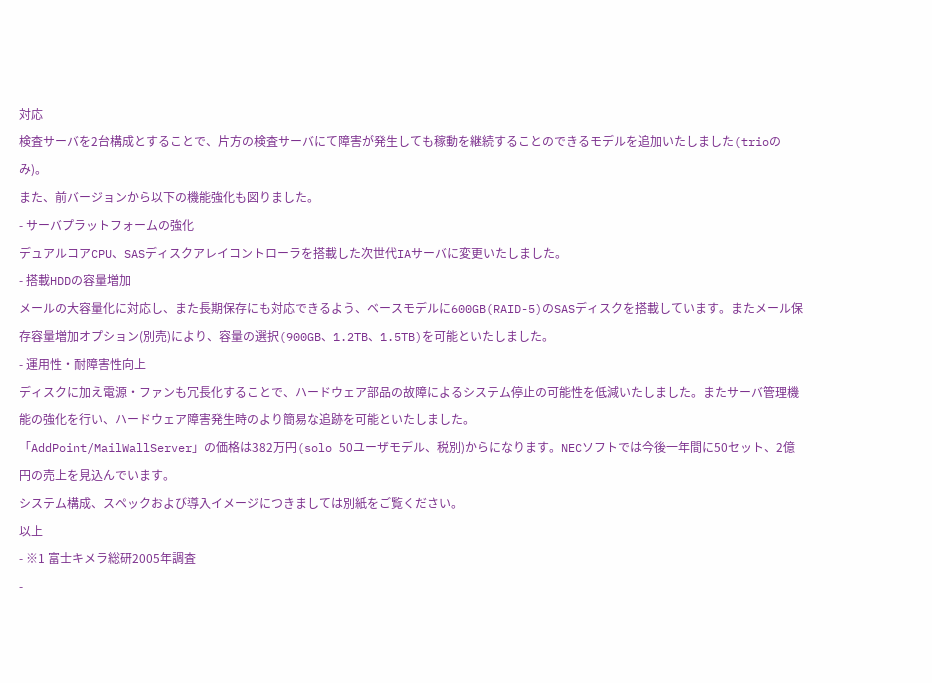対応
検査サーバを2台構成とすることで、片方の検査サーバにて障害が発生しても稼動を継続することのできるモデルを追加いたしました(trioのみ)。
また、前バージョンから以下の機能強化も図りました。
- サーバプラットフォームの強化
デュアルコアCPU、SASディスクアレイコントローラを搭載した次世代IAサーバに変更いたしました。
- 搭載HDDの容量増加
メールの大容量化に対応し、また長期保存にも対応できるよう、ベースモデルに600GB(RAID-5)のSASディスクを搭載しています。またメール保存容量増加オプション(別売)により、容量の選択(900GB、1.2TB、1.5TB)を可能といたしました。
- 運用性・耐障害性向上
ディスクに加え電源・ファンも冗長化することで、ハードウェア部品の故障によるシステム停止の可能性を低減いたしました。またサーバ管理機能の強化を行い、ハードウェア障害発生時のより簡易な追跡を可能といたしました。
「AddPoint/MailWallServer」の価格は382万円(solo 50ユーザモデル、税別)からになります。NECソフトでは今後一年間に50セット、2億円の売上を見込んでいます。
システム構成、スペックおよび導入イメージにつきましては別紙をご覧ください。
以上
- ※1 富士キメラ総研2005年調査
-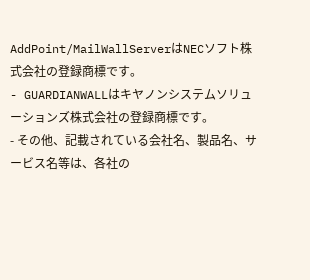AddPoint/MailWallServerはNECソフト株式会社の登録商標です。
- GUARDIANWALLはキヤノンシステムソリューションズ株式会社の登録商標です。
- その他、記載されている会社名、製品名、サービス名等は、各社の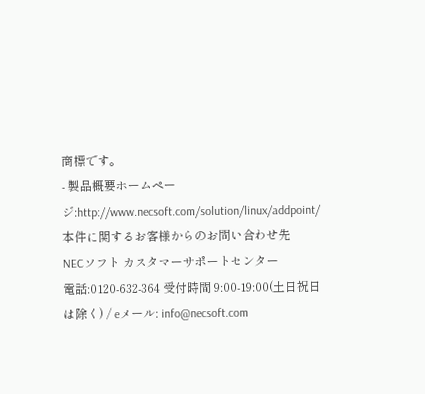商標です。
- 製品概要ホームページ:http://www.necsoft.com/solution/linux/addpoint/
本件に関するお客様からのお問い合わせ先
NECソフト カスタマーサポートセンター
電話:0120-632-364 受付時間 9:00-19:00(土日祝日は除く) / eメール: info@necsoft.com